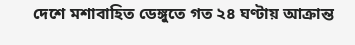দেশে মশাবাহিত ডেঙ্গুতে গত ২৪ ঘণ্টায় আক্রান্ত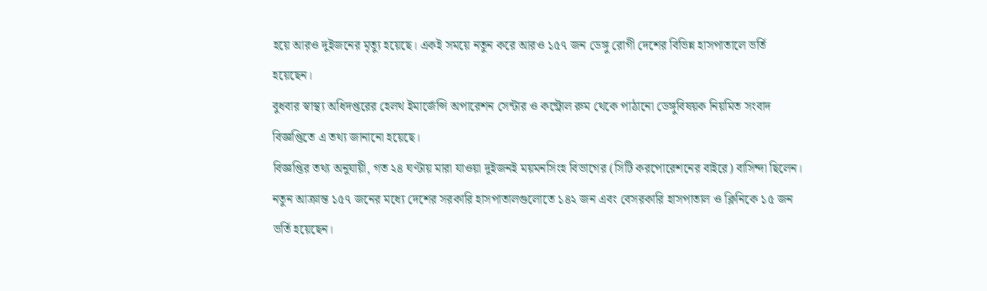হয়ে আরও দুইজনের মৃত্যু হয়েছে। একই সময়ে নতুন করে আরও ১৫৭ জন ডেঙ্গু রোগী দেশের বিভিন্ন হাসপাতালে ভর্তি হয়েছেন।
বুধবার স্বাস্থ্য অধিদপ্তরের হেলথ ইমার্জেন্সি অপারেশন সেন্টার ও কন্ট্রোল রুম থেকে পাঠানো ডেঙ্গুবিষয়ক নিয়মিত সংবাদ বিজ্ঞপ্তিতে এ তথ্য জানানো হয়েছে।
বিজ্ঞপ্তির তথ্য অনুযায়ী, গত ২৪ ঘণ্টায় মারা যাওয়া দুইজনই ময়মনসিংহ বিভাগের (সিটি করপোরেশনের বাইরে) বাসিন্দা ছিলেন। নতুন আক্রান্ত ১৫৭ জনের মধ্যে দেশের সরকারি হাসপাতালগুলোতে ১৪২ জন এবং বেসরকারি হাসপাতাল ও ক্লিনিকে ১৫ জন ভর্তি হয়েছেন।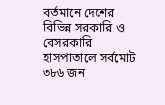বর্তমানে দেশের বিভিন্ন সরকারি ও বেসরকারি হাসপাতালে সর্বমোট ৩৮৬ জন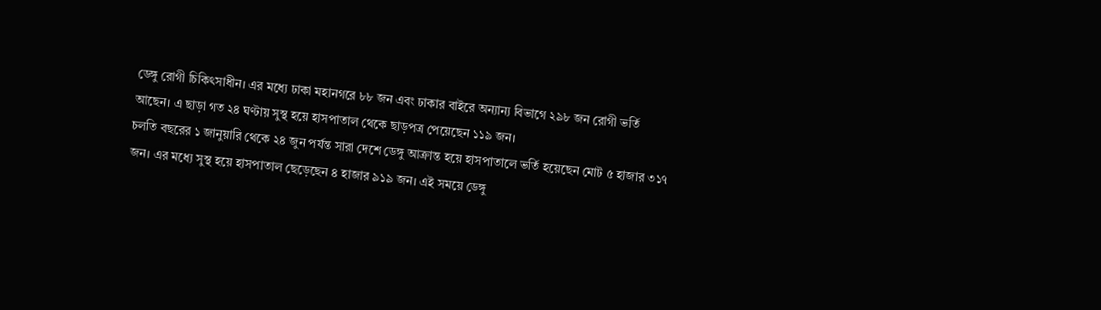ডেঙ্গু রোগী চিকিৎসাধীন। এর মধ্যে ঢাকা মহানগরে ৮৮ জন এবং ঢাকার বাইরে অন্যান্য বিভাগে ২৯৮ জন রোগী ভর্তি আছেন। এ ছাড়া গত ২৪ ঘণ্টায় সুস্থ হয়ে হাসপাতাল থেকে ছাড়পত্র পেয়েছেন ১১৯ জন।
চলতি বছরের ১ জানুয়ারি থেকে ২৪ জুন পর্যন্ত সারা দেশে ডেঙ্গু আক্রান্ত হয়ে হাসপাতালে ভর্তি হয়েছেন মোট ৫ হাজার ৩১৭ জন। এর মধ্যে সুস্থ হয়ে হাসপাতাল ছেড়েছেন ৪ হাজার ৯১৯ জন। এই সময়ে ডেঙ্গু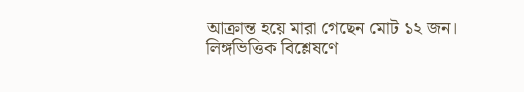আক্রান্ত হয়ে মারা গেছেন মোট ১২ জন।
লিঙ্গভিত্তিক বিশ্লেষণে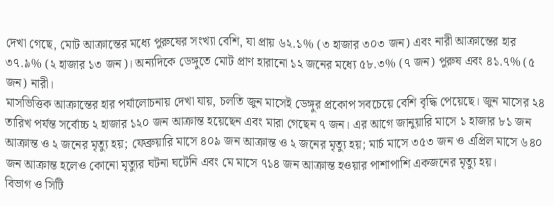দেখা গেছে, মোট আক্রান্তের মধ্যে পুরুষের সংখ্যা বেশি, যা প্রায় ৬২.১% (৩ হাজার ৩০৩ জন) এবং নারী আক্রান্তের হার ৩৭.৯% (২ হাজার ১৩ জন)। অন্যদিকে ডেঙ্গুতে মোট প্রাণ হারানো ১২ জনের মধ্যে ৫৮.৩% (৭ জন) পুরুষ এবং ৪১.৭% (৫ জন) নারী।
মাসভিত্তিক আক্রান্তের হার পর্যালোচনায় দেখা যায়, চলতি জুন মাসেই ডেঙ্গুর প্রকোপ সবচেয়ে বেশি বৃদ্ধি পেয়েছে। জুন মাসের ২৪ তারিখ পর্যন্ত সর্বোচ্চ ২ হাজার ১২০ জন আক্রান্ত হয়েছেন এবং মারা গেছেন ৭ জন। এর আগে জানুয়ারি মাসে ১ হাজার ৮১ জন আক্রান্ত ও ২ জনের মৃত্যু হয়; ফেব্রুয়ারি মাসে ৪০৯ জন আক্রান্ত ও ২ জনের মৃত্যু হয়; মার্চ মাসে ৩৫৩ জন ও এপ্রিল মাসে ৬৪০ জন আক্রান্ত হলেও কোনো মৃত্যুর ঘটনা ঘটেনি এবং মে মাসে ৭১৪ জন আক্রান্ত হওয়ার পাশাপাশি একজনের মৃত্যু হয়।
বিভাগ ও সিটি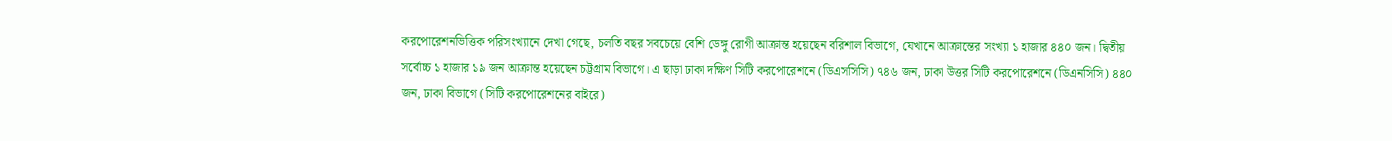করপোরেশনভিত্তিক পরিসংখ্যানে দেখা গেছে, চলতি বছর সবচেয়ে বেশি ডেঙ্গু রোগী আক্রান্ত হয়েছেন বরিশাল বিভাগে, যেখানে আক্রান্তের সংখ্যা ১ হাজার ৪৪০ জন। দ্বিতীয় সর্বোচ্চ ১ হাজার ১৯ জন আক্রান্ত হয়েছেন চট্টগ্রাম বিভাগে। এ ছাড়া ঢাকা দক্ষিণ সিটি করপোরেশনে (ডিএসসিসি) ৭৪৬ জন, ঢাকা উত্তর সিটি করপোরেশনে (ডিএনসিসি) ৪৪০ জন, ঢাকা বিভাগে (সিটি করপোরেশনের বাইরে)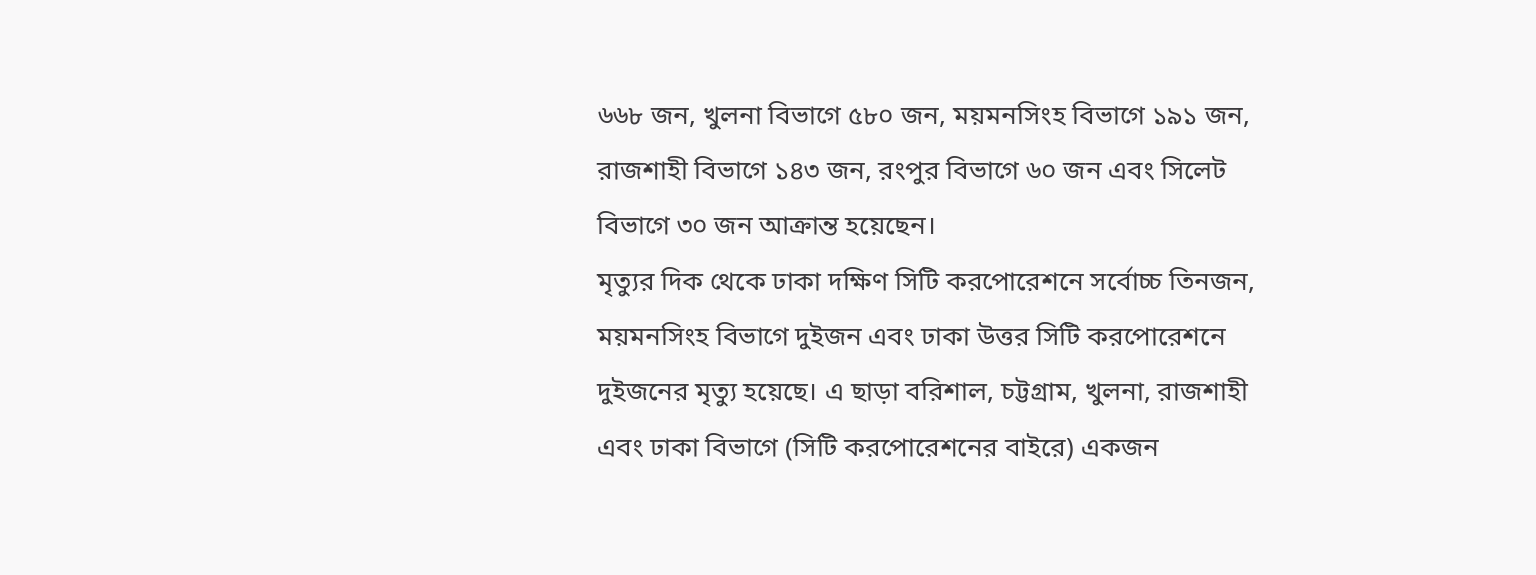৬৬৮ জন, খুলনা বিভাগে ৫৮০ জন, ময়মনসিংহ বিভাগে ১৯১ জন, রাজশাহী বিভাগে ১৪৩ জন, রংপুর বিভাগে ৬০ জন এবং সিলেট বিভাগে ৩০ জন আক্রান্ত হয়েছেন।
মৃত্যুর দিক থেকে ঢাকা দক্ষিণ সিটি করপোরেশনে সর্বোচ্চ তিনজন, ময়মনসিংহ বিভাগে দুইজন এবং ঢাকা উত্তর সিটি করপোরেশনে দুইজনের মৃত্যু হয়েছে। এ ছাড়া বরিশাল, চট্টগ্রাম, খুলনা, রাজশাহী এবং ঢাকা বিভাগে (সিটি করপোরেশনের বাইরে) একজন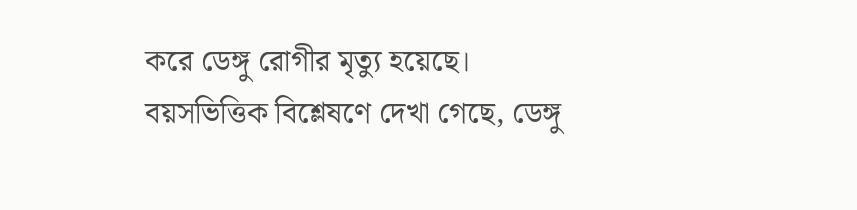করে ডেঙ্গু রোগীর মৃত্যু হয়েছে।
বয়সভিত্তিক বিশ্লেষণে দেখা গেছে, ডেঙ্গু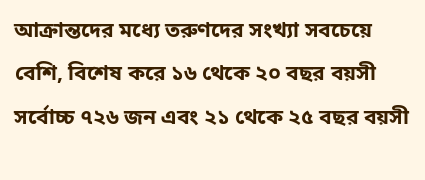আক্রান্তদের মধ্যে তরুণদের সংখ্যা সবচেয়ে বেশি, বিশেষ করে ১৬ থেকে ২০ বছর বয়সী সর্বোচ্চ ৭২৬ জন এবং ২১ থেকে ২৫ বছর বয়সী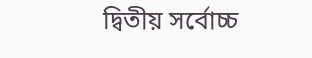দ্বিতীয় সর্বোচ্চ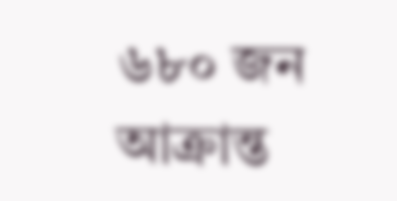৬৮০ জন আক্রান্ত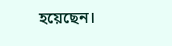হয়েছেন।